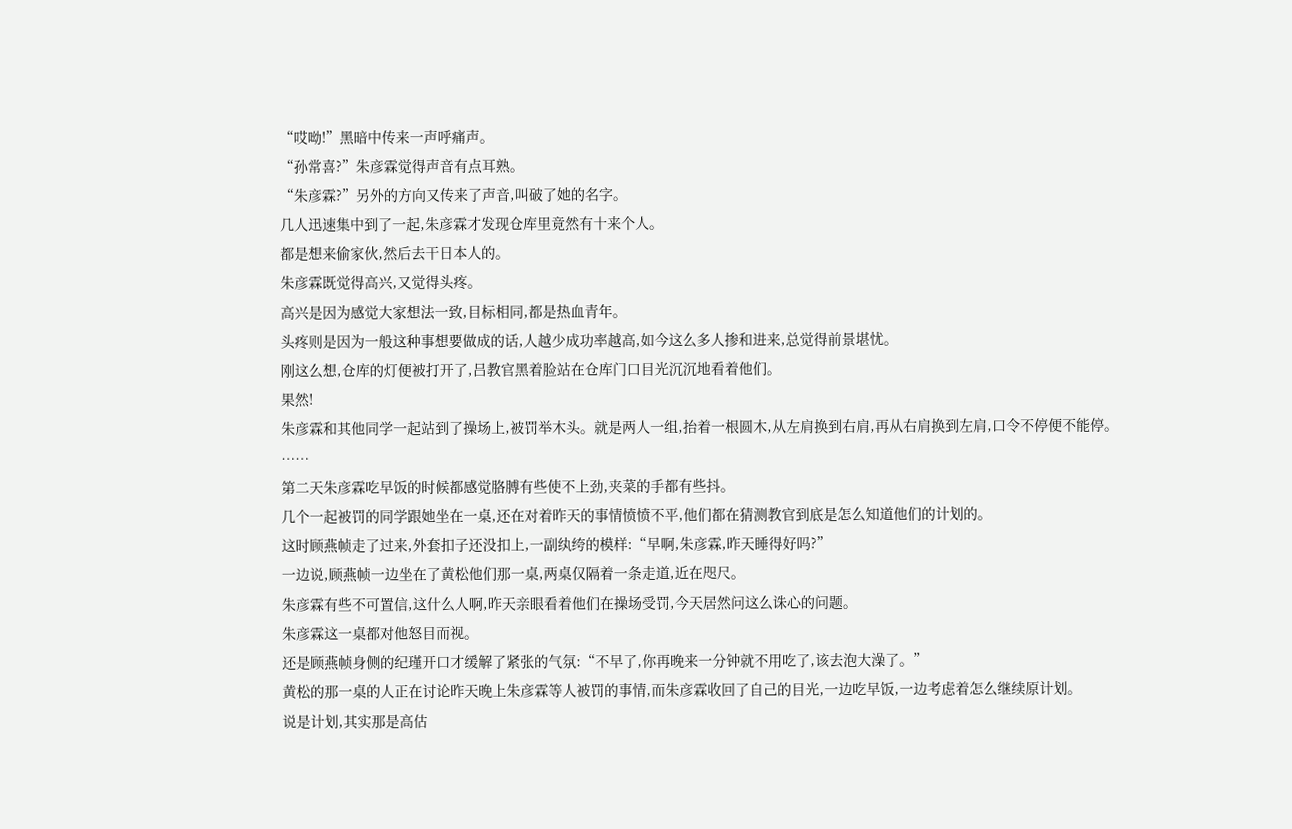“哎呦!”黑暗中传来一声呼痛声。
“孙常喜?”朱彦霖觉得声音有点耳熟。
“朱彦霖?”另外的方向又传来了声音,叫破了她的名字。
几人迅速集中到了一起,朱彦霖才发现仓库里竟然有十来个人。
都是想来偷家伙,然后去干日本人的。
朱彦霖既觉得高兴,又觉得头疼。
高兴是因为感觉大家想法一致,目标相同,都是热血青年。
头疼则是因为一般这种事想要做成的话,人越少成功率越高,如今这么多人掺和进来,总觉得前景堪忧。
刚这么想,仓库的灯便被打开了,吕教官黑着脸站在仓库门口目光沉沉地看着他们。
果然!
朱彦霖和其他同学一起站到了操场上,被罚举木头。就是两人一组,抬着一根圆木,从左肩换到右肩,再从右肩换到左肩,口令不停便不能停。
……
第二天朱彦霖吃早饭的时候都感觉胳膊有些使不上劲,夹菜的手都有些抖。
几个一起被罚的同学跟她坐在一桌,还在对着昨天的事情愤愤不平,他们都在猜测教官到底是怎么知道他们的计划的。
这时顾燕帧走了过来,外套扣子还没扣上,一副纨绔的模样:“早啊,朱彦霖,昨天睡得好吗?”
一边说,顾燕帧一边坐在了黄松他们那一桌,两桌仅隔着一条走道,近在咫尺。
朱彦霖有些不可置信,这什么人啊,昨天亲眼看着他们在操场受罚,今天居然问这么诛心的问题。
朱彦霖这一桌都对他怒目而视。
还是顾燕帧身侧的纪瑾开口才缓解了紧张的气氛:“不早了,你再晚来一分钟就不用吃了,该去泡大澡了。”
黄松的那一桌的人正在讨论昨天晚上朱彦霖等人被罚的事情,而朱彦霖收回了自己的目光,一边吃早饭,一边考虑着怎么继续原计划。
说是计划,其实那是高估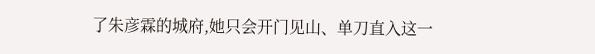了朱彦霖的城府,她只会开门见山、单刀直入这一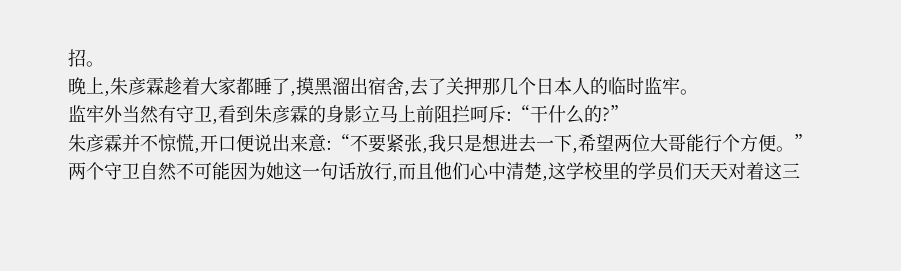招。
晚上,朱彦霖趁着大家都睡了,摸黑溜出宿舍,去了关押那几个日本人的临时监牢。
监牢外当然有守卫,看到朱彦霖的身影立马上前阻拦呵斥:“干什么的?”
朱彦霖并不惊慌,开口便说出来意:“不要紧张,我只是想进去一下,希望两位大哥能行个方便。”
两个守卫自然不可能因为她这一句话放行,而且他们心中清楚,这学校里的学员们天天对着这三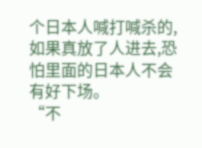个日本人喊打喊杀的,如果真放了人进去,恐怕里面的日本人不会有好下场。
“不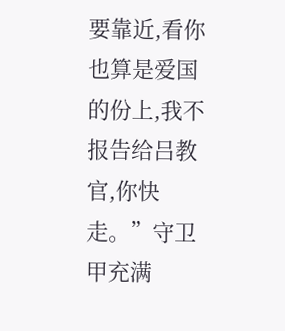要靠近,看你也算是爱国的份上,我不报告给吕教官,你快走。”守卫甲充满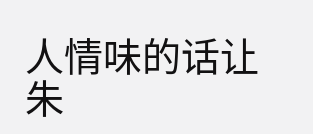人情味的话让朱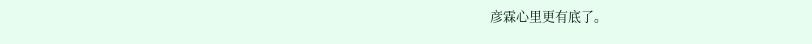彦霖心里更有底了。